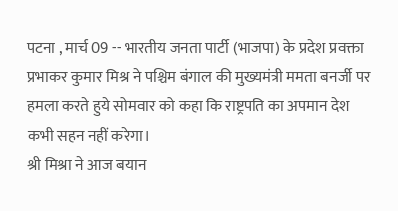पटना , मार्च 09 -- भारतीय जनता पार्टी (भाजपा) के प्रदेश प्रवक्ता प्रभाकर कुमार मिश्र ने पश्चिम बंगाल की मुख्यमंत्री ममता बनर्जी पर हमला करते हुये सोमवार को कहा कि राष्ट्रपति का अपमान देश कभी सहन नहीं करेगा।
श्री मिश्रा ने आज बयान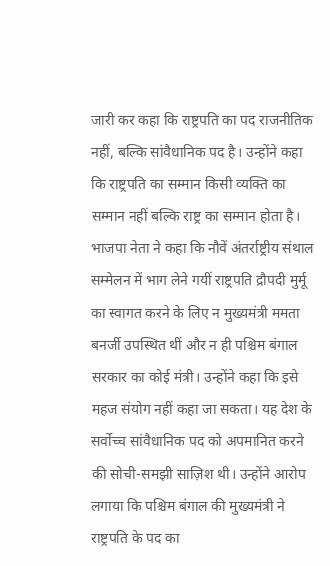जारी कर कहा कि राष्ट्रपति का पद राजनीतिक नहीं, बल्कि सांवैधानिक पद है। उन्होंने कहा कि राष्ट्रपति का सम्मान किसी व्यक्ति का सम्मान नहीं बल्कि राष्ट्र का सम्मान होता है।
भाजपा नेता ने कहा कि नौवें अंतर्राष्ट्रीय संथाल सम्मेलन में भाग लेने गयीं राष्ट्रपति द्रौपदी मुर्मू का स्वागत करने के लिए न मुख्यमंत्री ममता बनर्जी उपस्थित थीं और न ही पश्चिम बंगाल सरकार का कोई मंत्री। उन्होंने कहा कि इसे महज संयोग नहीं कहा जा सकता। यह देश के सर्वोच्च सांवैधानिक पद को अपमानित करने की सोची-समझी साज़िश थी। उन्होंने आरोप लगाया कि पश्चिम बंगाल की मुख्यमंत्री ने राष्ट्रपति के पद का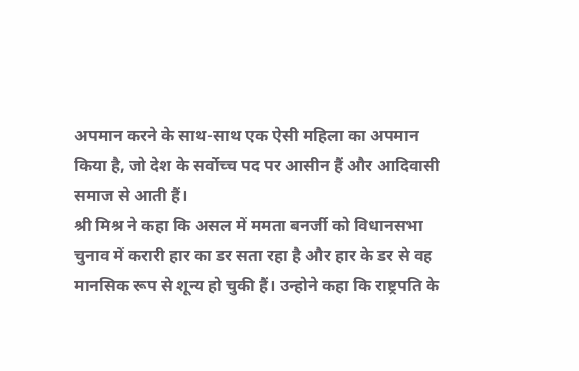अपमान करने के साथ-साथ एक ऐसी महिला का अपमान किया है, जो देश के सर्वोच्च पद पर आसीन हैं और आदिवासी समाज से आती हैं।
श्री मिश्र ने कहा कि असल में ममता बनर्जी को विधानसभा चुनाव में करारी हार का डर सता रहा है और हार के डर से वह मानसिक रूप से शून्य हो चुकी हैं। उन्होने कहा कि राष्ट्रपति के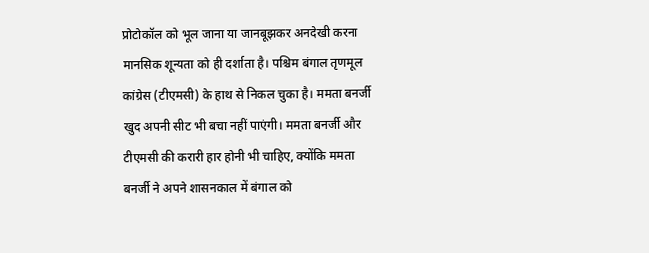प्रोटोकॉल को भूल जाना या जानबूझकर अनदेखी करना मानसिक शून्यता को ही दर्शाता है। पश्चिम बंगाल तृणमूल कांग्रेस (टीएमसी) के हाथ से निकल चुका है। ममता बनर्जी खुद अपनी सीट भी बचा नहीं पाएंगी। ममता बनर्जी और टीएमसी की करारी हार होनी भी चाहिए, क्योंकि ममता बनर्जी ने अपने शासनकाल में बंगाल को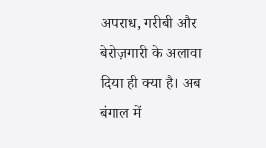अपराध, गरीबी और बेरोज़गारी के अलावा दिया ही क्या है। अब बंगाल में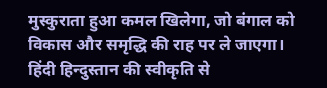मुस्कुराता हुआ कमल खिलेगा, जो बंगाल को विकास और समृद्धि की राह पर ले जाएगा।
हिंदी हिन्दुस्तान की स्वीकृति से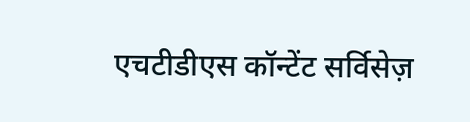एचटीडीएस कॉन्टेंट सर्विसेज़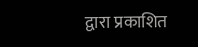द्वारा प्रकाशित